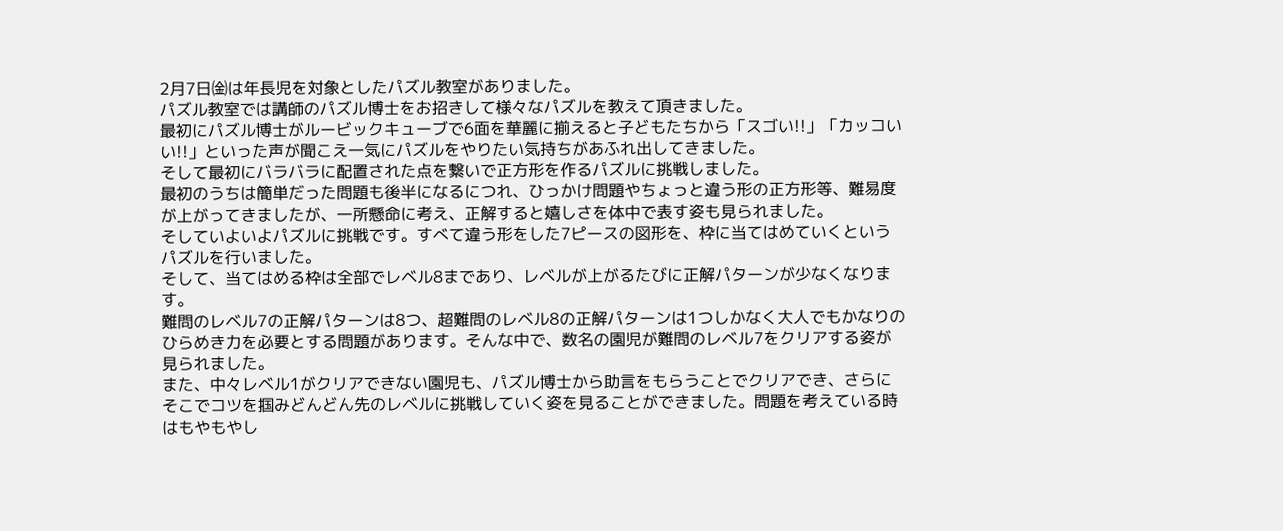2月7日㈮は年長児を対象としたパズル教室がありました。
パズル教室では講師のパズル博士をお招きして様々なパズルを教えて頂きました。
最初にパズル博士がルービックキューブで6面を華麗に揃えると子どもたちから「スゴい!!」「カッコいい!!」といった声が聞こえ一気にパズルをやりたい気持ちがあふれ出してきました。
そして最初にバラバラに配置された点を繋いで正方形を作るパズルに挑戦しました。
最初のうちは簡単だった問題も後半になるにつれ、ひっかけ問題やちょっと違う形の正方形等、難易度が上がってきましたが、一所懸命に考え、正解すると嬉しさを体中で表す姿も見られました。
そしていよいよパズルに挑戦です。すべて違う形をした7ピースの図形を、枠に当てはめていくというパズルを行いました。
そして、当てはめる枠は全部でレベル8まであり、レベルが上がるたびに正解パターンが少なくなります。
難問のレベル7の正解パターンは8つ、超難問のレベル8の正解パターンは1つしかなく大人でもかなりのひらめき力を必要とする問題があります。そんな中で、数名の園児が難問のレベル7をクリアする姿が見られました。
また、中々レベル1がクリアできない園児も、パズル博士から助言をもらうことでクリアでき、さらにそこでコツを掴みどんどん先のレベルに挑戦していく姿を見ることができました。問題を考えている時はもやもやし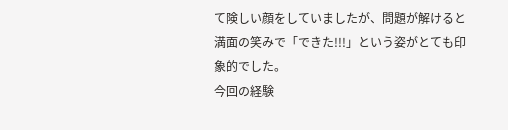て険しい顔をしていましたが、問題が解けると満面の笑みで「できた!!!」という姿がとても印象的でした。
今回の経験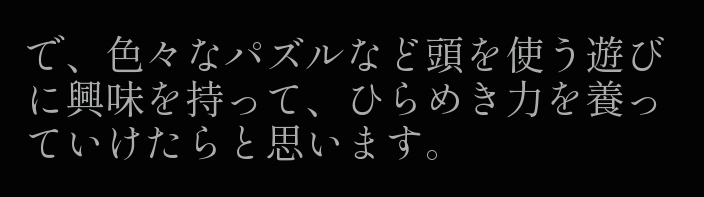で、色々なパズルなど頭を使う遊びに興味を持って、ひらめき力を養っていけたらと思います。